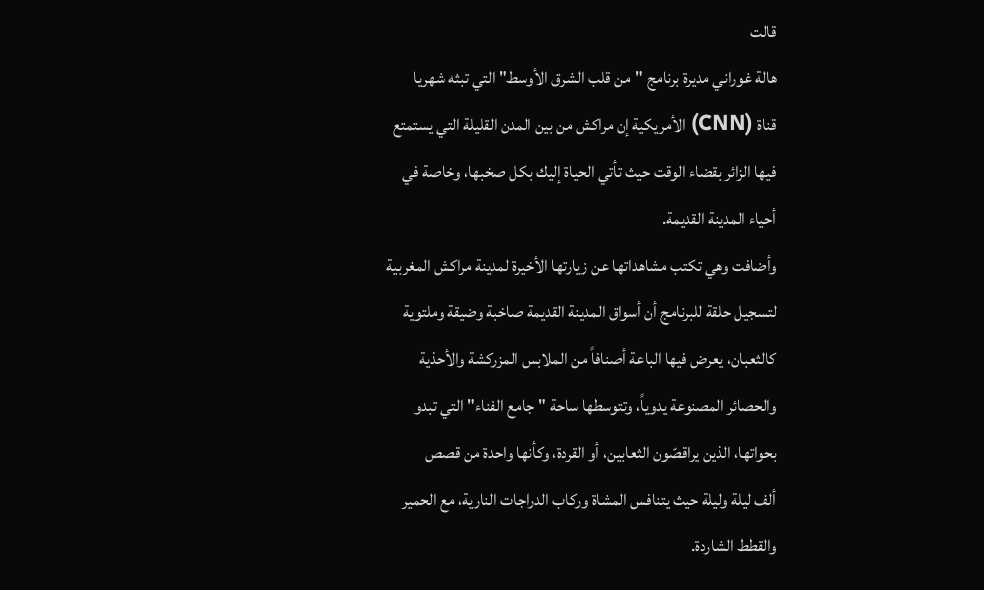قالت
هالة غوراني مديرة برنامج "من قلب الشرق الأوسط" التي تبثه شهريا
قناة (CNN) الأمريكية إن مراكش من بين المدن القليلة التي يستمتع
فيها الزائر بقضاء الوقت حيث تأتي الحياة إليك بكل صخبها، وخاصة في
أحياء المدينة القديمة.
وأضافت وهي تكتب مشاهداتها عن زيارتها الأخيرة لمدينة مراكش المغربية
لتسجيل حلقة للبرنامج أن أسواق المدينة القديمة صاخبة وضيقة وملتوية
كالثعبان، يعرض فيها الباعة أصنافاً من الملابس المزركشة والأحذية
والحصائر المصنوعة يدوياً، وتتوسطها ساحة "جامع الفناء" التي تبدو
بحواتها، الذين يراقصّون الثعابين، أو القردة، وكأنها واحدة من قصص
ألف ليلة وليلة حيث يتنافس المشاة وركاب الدراجات النارية، مع الحمير
والقطط الشاردة.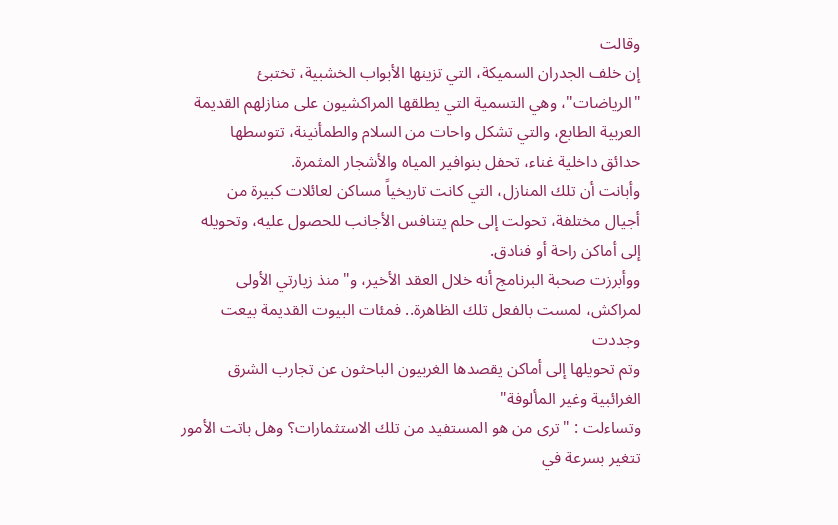وقالت
إن خلف الجدران السميكة، التي تزينها الأبواب الخشبية، تختبئ
"الرياضات"، وهي التسمية التي يطلقها المراكشيون على منازلهم القديمة
العربية الطابع، والتي تشكل واحات من السلام والطمأنينة، تتوسطها
حدائق داخلية غناء، تحفل بنوافير المياه والأشجار المثمرة.
وأبانت أن تلك المنازل، التي كانت تاريخياً مساكن لعائلات كبيرة من
أجيال مختلفة، تحولت إلى حلم يتنافس الأجانب للحصول عليه، وتحويله
إلى أماكن راحة أو فنادق.
ووأبرزت صحبة البرنامج أنه خلال العقد الأخير، و"منذ زيارتي الأولى
لمراكش، لمست بالفعل تلك الظاهرة.. فمئات البيوت القديمة بيعت وجددت
وتم تحويلها إلى أماكن يقصدها الغربيون الباحثون عن تجارب الشرق
الغرائبية وغير المألوفة"
وتساءلت : "ترى من هو المستفيد من تلك الاستثمارات؟ وهل باتت الأمور
تتغير بسرعة في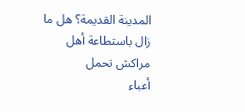المدينة القديمة؟ هل ما زال باستطاعة أهل مراكش تحمل
أعباء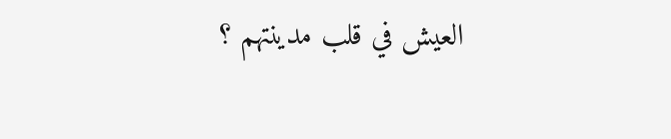العيش في قلب مدينتهم ؟